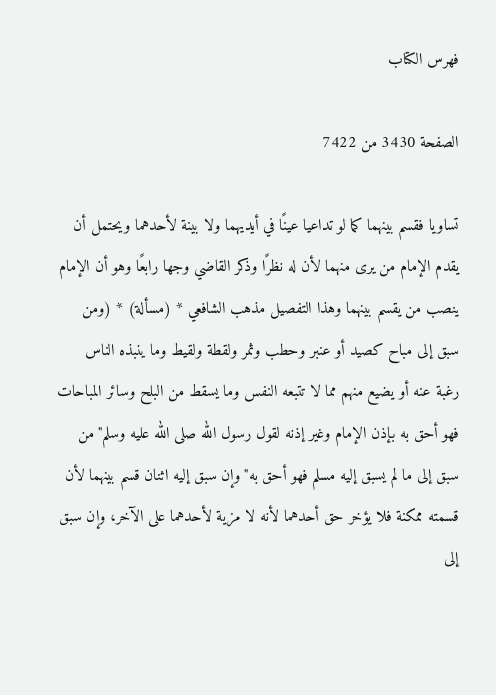فهرس الكتاب

الصفحة 3430 من 7422

تساويا فقسم بينهما كما لو تداعيا عينًا في أيديهما ولا بينة لأحدهما ويحتمل أن يقدم الإمام من يرى منهما لأن له نظرًا وذكر القاضي وجها رابعًا وهو أن الإمام ينصب من يقسم بينهما وهذا التفصيل مذهب الشافعي * (مسألة) * (ومن سبق إلى مباح كصيد أو عنبر وحطب وثمر ولقطة ولقيط وما ينبذه الناس رغبة عنه أو يضيع منهم مما لا تتبعه النفس وما يسقط من البلح وسائر المباحات فهو أحق به بإذن الإمام وغير إذنه لقول رسول الله صلى الله عليه وسلم"من سبق إلى ما لم يسبق إليه مسلم فهو أحق به"وإن سبق إليه اثنان قسم بينهما لأن قسمته ممكنة فلا يؤخر حق أحدهما لأنه لا مزية لأحدهما على الآخر، وإن سبق إلى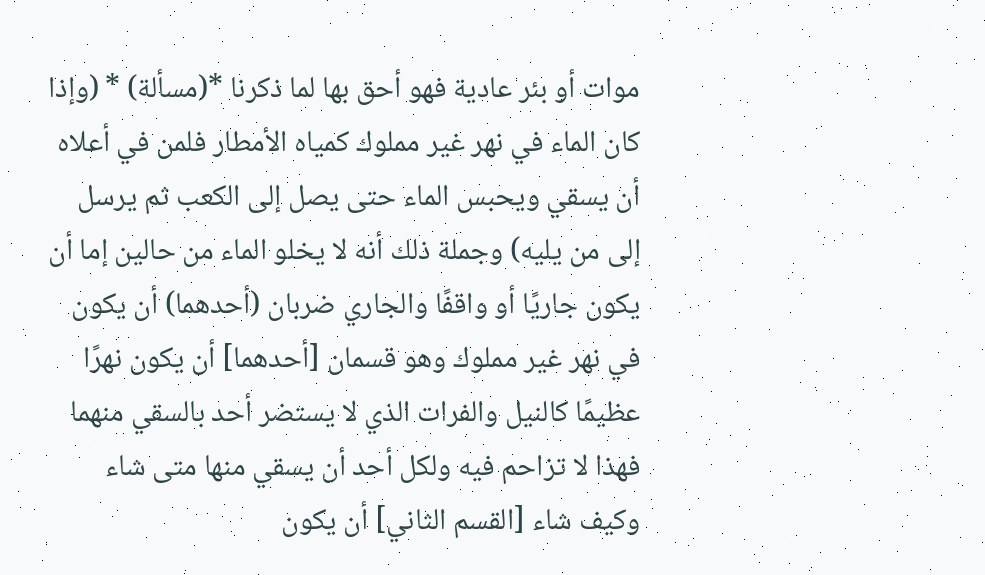موات أو بئر عادية فهو أحق بها لما ذكرنا *(مسألة) * (وإذا كان الماء في نهر غير مملوك كمياه الأمطار فلمن في أعلاه أن يسقي ويحبس الماء حتى يصل إلى الكعب ثم يرسل إلى من يليه) وجملة ذلك أنه لا يخلو الماء من حالين إما أن يكون جاريًا أو واقفًا والجاري ضربان (أحدهما) أن يكون في نهر غير مملوك وهو قسمان [أحدهما] أن يكون نهرًا عظيمًا كالنيل والفرات الذي لا يستضر أحد بالسقي منهما فهذا لا تزاحم فيه ولكل أحد أن يسقي منها متى شاء وكيف شاء [القسم الثاني] أن يكون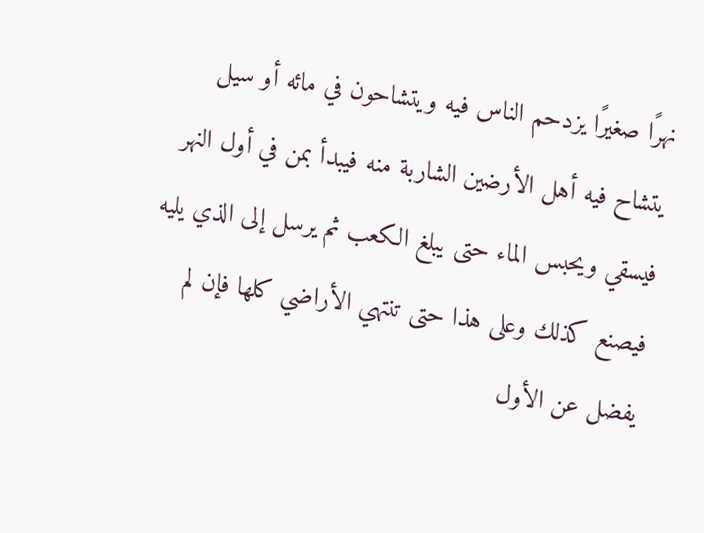نهرًا صغيرًا يزدحم الناس فيه ويتشاحون في مائه أو سيل يتشاح فيه أهل الأرضين الشاربة منه فيبدأ بمن في أول النهر فيسقي ويحبس الماء حتى يبلغ الكعب ثم يرسل إلى الذي يليه فيصنع كذلك وعلى هذا حتى تنتهي الأراضي كلها فإن لم يفضل عن الأول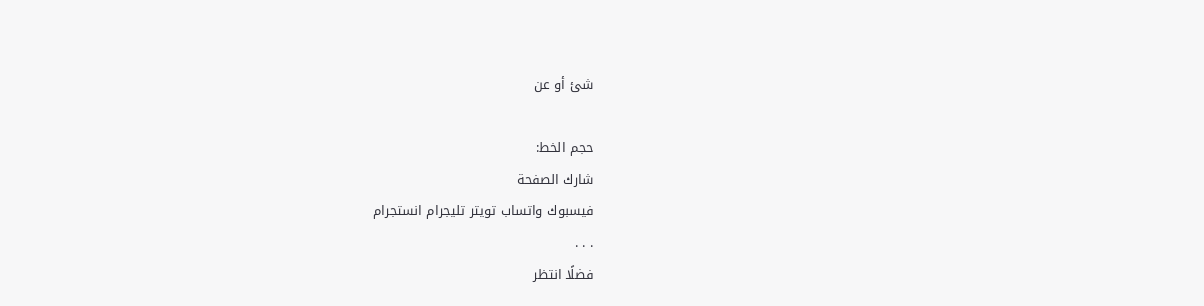شئ أو عن

حجم الخط:
شارك الصفحة
فيسبوك واتساب تويتر تليجرام انستجرام
. . .
فضلًا انتظر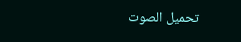تحميل الصوت